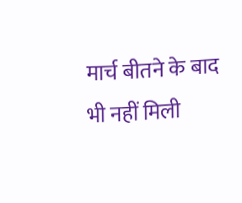मार्च बीतने के बाद भी नहीं मिली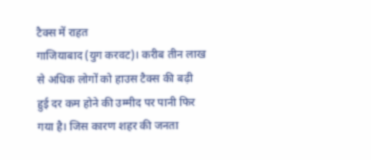टैक्स में राहत
गाजियाबाद (युग करवट)। करीब तीन लाख से अधिक लोगों को हाउस टैक्स की बढ़ी हुई दर कम होने की उम्मीद पर पानी फिर गया है। जिस कारण शहर की जनता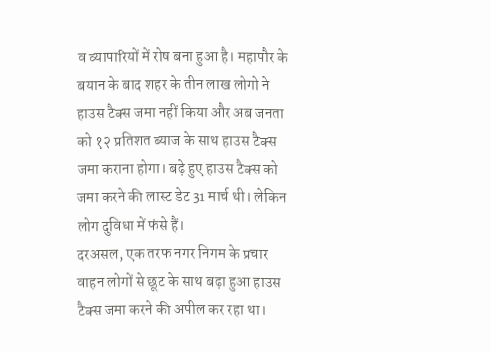व व्यापारियों में रोष बना हुआ है। महापौर के बयान के बाद शहर के तीन लाख लोगो ने हाउस टैक्स जमा नहीं किया और अब जनता को १२ प्रतिशत ब्याज के साथ हाउस टैक्स जमा कराना होगा। बढ़े हुए हाउस टैक्स को जमा करने की लास्ट डेट 31 मार्च थी। लेकिन लोग दुविधा में फंसे हैं।
दरअसल, एक तरफ नगर निगम के प्रचार वाहन लोगों से छूट के साथ बढ़ा हुआ हाउस टैक्स जमा करने की अपील कर रहा था।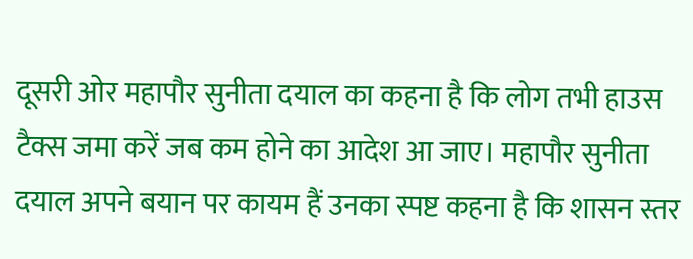दूसरी ओर महापौर सुनीता दयाल का कहना है कि लोग तभी हाउस टैक्स जमा करें जब कम होने का आदेश आ जाए। महापौर सुनीता दयाल अपने बयान पर कायम हैं उनका स्पष्ट कहना है कि शासन स्तर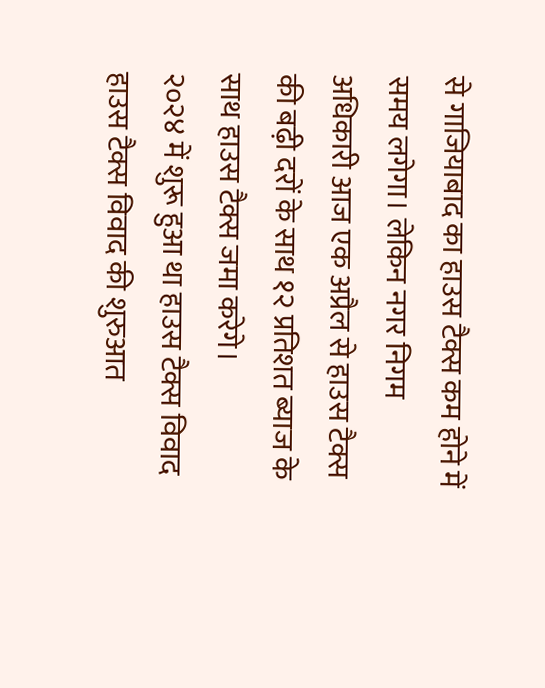से गाजियाबाद का हाउस टैक्स कम होने में समय लगेगा। लेकिन नगर निगम अधिकारी आज एक अप्रैल से हाउस टैक्स की बढ़ी दरों के साथ १२ प्रतिशत ब्याज के साथ हाउस टैक्स जमा करेगे।
२०२४ में शुरू हुआ था हाउस टैक्स विवाद
हाउस टैक्स विवाद की शुरुआत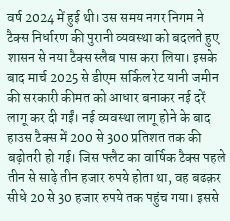वर्ष 2024 में हुई थी। उस समय नगर निगम ने टैक्स निर्धारण की पुरानी व्यवस्था को बदलते हुए शासन से नया टैक्स स्लैब पास करा लिया। इसके बाद मार्च 2025 से डीएम सर्किल रेट यानी जमीन की सरकारी कीमत को आधार बनाकर नई दरें लागू कर दी गईं। नई व्यवस्था लागू होने के बाद हाउस टैक्स में 200 से 300 प्रतिशत तक की बढ़ोतरी हो गई। जिस फ्लैट का वार्षिक टैक्स पहले तीन से साढ़े तीन हजार रुपये होता था, वह बढक़र सीधे 20 से 30 हजार रुपये तक पहुंच गया। इससे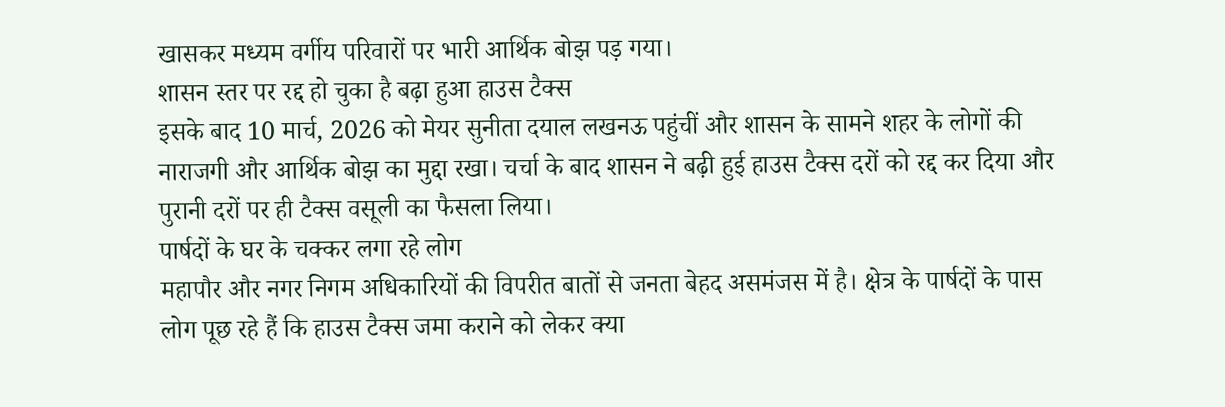खासकर मध्यम वर्गीय परिवारों पर भारी आर्थिक बोझ पड़ गया।
शासन स्तर पर रद्द हो चुका है बढ़ा हुआ हाउस टैक्स
इसके बाद 10 मार्च, 2026 को मेयर सुनीता दयाल लखनऊ पहुंचीं और शासन के सामने शहर के लोगों की नाराजगी और आर्थिक बोझ का मुद्दा रखा। चर्चा के बाद शासन ने बढ़ी हुई हाउस टैक्स दरों को रद्द कर दिया और पुरानी दरों पर ही टैक्स वसूली का फैसला लिया।
पार्षदों के घर के चक्कर लगा रहे लोग
महापौर और नगर निगम अधिकारियों की विपरीत बातों से जनता बेहद असमंजस में है। क्षेत्र के पार्षदों के पास लोग पूछ रहे हैं कि हाउस टैक्स जमा कराने को लेकर क्या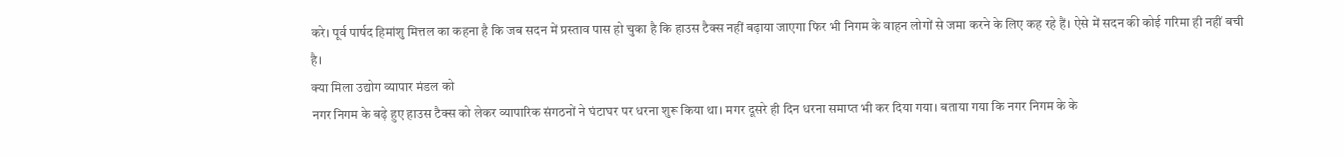करे। पूर्व पार्षद हिमांशु मित्तल का कहना है कि जब सदन में प्रस्ताव पास हो चुका है कि हाउस टैक्स नहीं बढ़ाया जाएगा फिर भी निगम के वाहन लोगों से जमा करने के लिए कह रहे हैं। ऐसे में सदन की कोई गरिमा ही नहीं बची है।
क्या मिला उद्योग व्यापार मंडल को
नगर निगम के बढ़े हुए हाउस टैक्स को लेकर व्यापारिक संगठनों ने घंटाघर पर धरना शुरू किया था। मगर दूसरे ही दिन धरना समाप्त भी कर दिया गया। बताया गया कि नगर निगम के के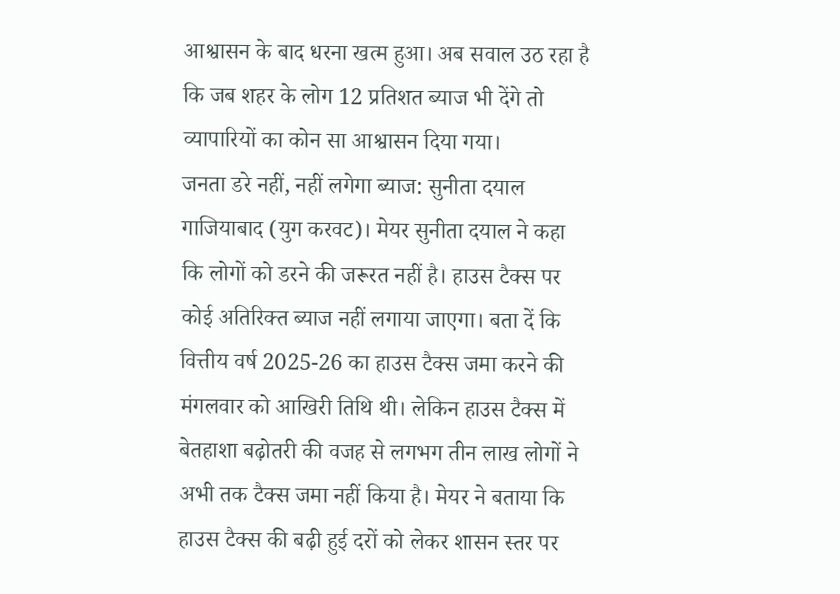आश्वासन के बाद धरना खत्म हुआ। अब सवाल उठ रहा है कि जब शहर के लोग 12 प्रतिशत ब्याज भी देंगे तो व्यापारियों का कोन सा आश्वासन दिया गया।
जनता डरे नहीं, नहीं लगेगा ब्याज: सुनीता दयाल
गाजियाबाद (युग करवट)। मेयर सुनीता दयाल ने कहा कि लोगों को डरने की जरूरत नहीं है। हाउस टैक्स पर कोई अतिरिक्त ब्याज नहीं लगाया जाएगा। बता दें कि वित्तीय वर्ष 2025-26 का हाउस टैक्स जमा करने की मंगलवार को आखिरी तिथि थी। लेकिन हाउस टैक्स में बेतहाशा बढ़ोतरी की वजह से लगभग तीन लाख लोगों ने अभी तक टैक्स जमा नहीं किया है। मेयर ने बताया कि हाउस टैक्स की बढ़ी हुई दरों को लेकर शासन स्तर पर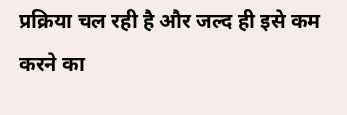प्रक्रिया चल रही है और जल्द ही इसे कम करने का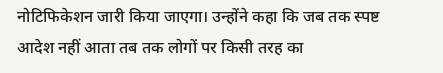नोटिफिकेशन जारी किया जाएगा। उन्होंने कहा कि जब तक स्पष्ट आदेश नहीं आता तब तक लोगों पर किसी तरह का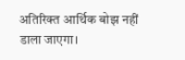अतिरिक्त आर्थिक बोझ नहीं डाला जाएगा।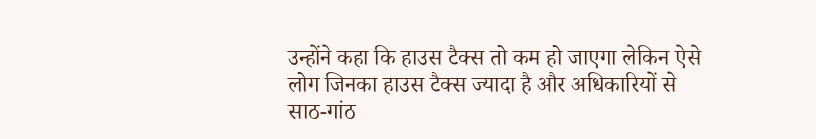उन्होंने कहा कि हाउस टैक्स तो कम हो जाएगा लेकिन ऐसे लोग जिनका हाउस टैक्स ज्यादा है और अधिकारियों से साठ-गांठ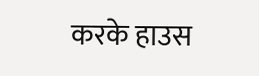करके हाउस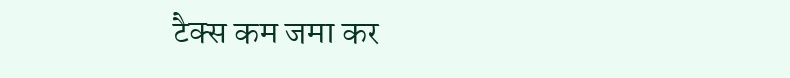टैक्स कम जमा कर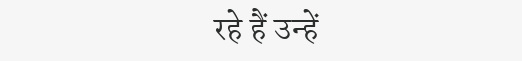रहे हैं उन्हें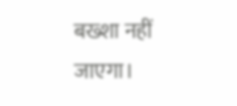बख्शा नहीं जाएगा।